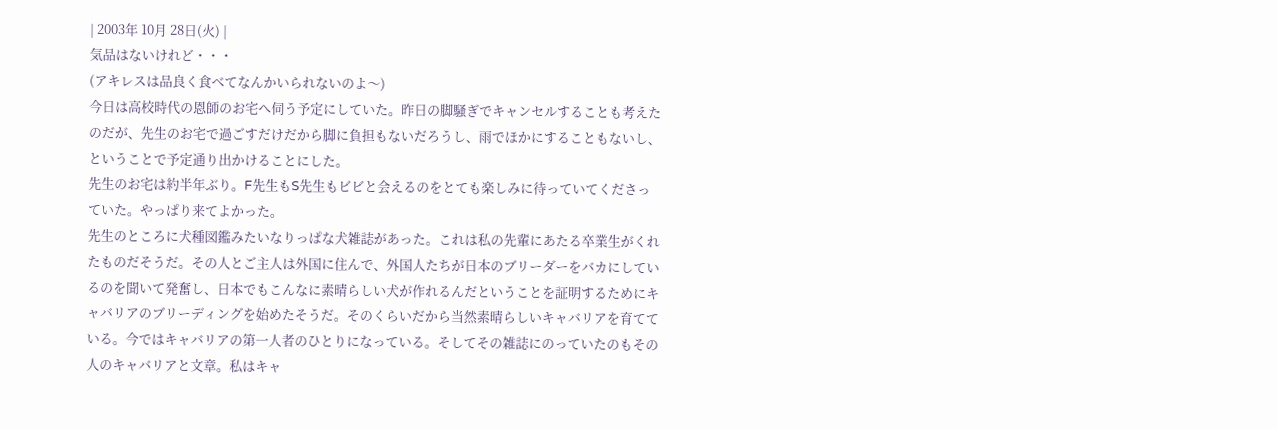| 2003年 10月 28日(火) |
気品はないけれど・・・
(アキレスは品良く食べてなんかいられないのよ〜)
今日は高校時代の恩師のお宅へ伺う予定にしていた。昨日の脚騒ぎでキャンセルすることも考えたのだが、先生のお宅で過ごすだけだから脚に負担もないだろうし、雨でほかにすることもないし、ということで予定通り出かけることにした。
先生のお宅は約半年ぶり。F先生もS先生もビビと会えるのをとても楽しみに待っていてくださっていた。やっぱり来てよかった。
先生のところに犬種図鑑みたいなりっぱな犬雑誌があった。これは私の先輩にあたる卒業生がくれたものだそうだ。その人とご主人は外国に住んで、外国人たちが日本のブリーダーをバカにしているのを聞いて発奮し、日本でもこんなに素晴らしい犬が作れるんだということを証明するためにキャバリアのブリーディングを始めたそうだ。そのくらいだから当然素晴らしいキャバリアを育てている。今ではキャバリアの第一人者のひとりになっている。そしてその雑誌にのっていたのもその人のキャバリアと文章。私はキャ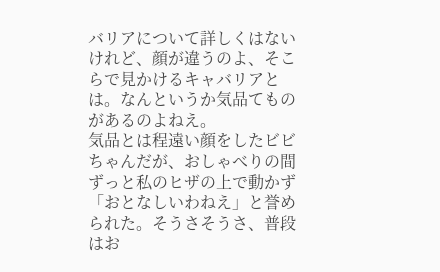バリアについて詳しくはないけれど、顔が違うのよ、そこらで見かけるキャバリアとは。なんというか気品てものがあるのよねえ。
気品とは程遠い顔をしたビビちゃんだが、おしゃべりの間ずっと私のヒザの上で動かず「おとなしいわねえ」と誉められた。そうさそうさ、普段はお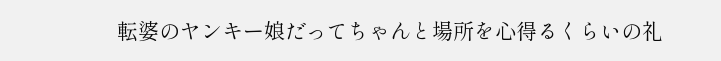転婆のヤンキー娘だってちゃんと場所を心得るくらいの礼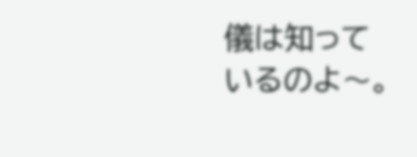儀は知っているのよ〜。